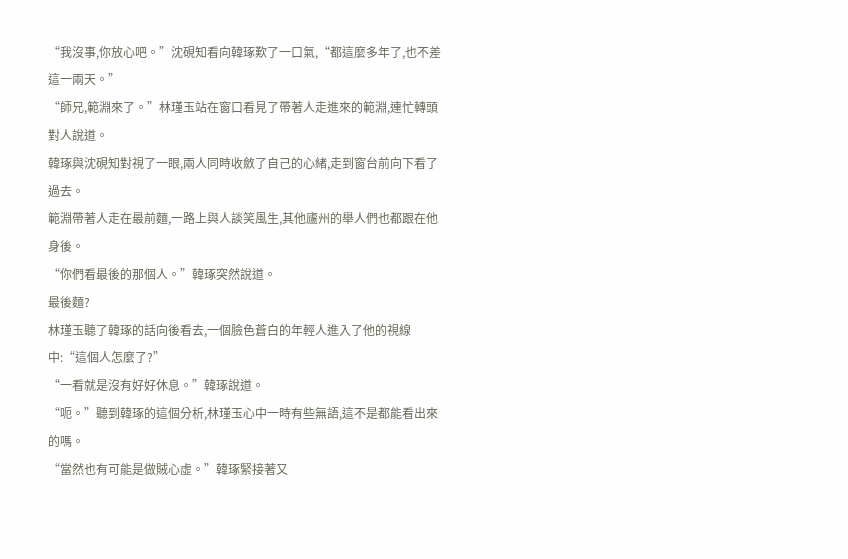“我沒事,你放心吧。”沈硯知看向韓琢歎了一口氣,“都這麼多年了,也不差這一兩天。”
“師兄,範淵來了。”林瑾玉站在窗口看見了帶著人走進來的範淵,連忙轉頭對人說道。
韓琢與沈硯知對視了一眼,兩人同時收斂了自己的心緒,走到窗台前向下看了過去。
範淵帶著人走在最前麵,一路上與人談笑風生,其他廬州的舉人們也都跟在他身後。
“你們看最後的那個人。”韓琢突然說道。
最後麵?
林瑾玉聽了韓琢的話向後看去,一個臉色蒼白的年輕人進入了他的視線中:“這個人怎麼了?”
“一看就是沒有好好休息。”韓琢說道。
“呃。”聽到韓琢的這個分析,林瑾玉心中一時有些無語,這不是都能看出來的嗎。
“當然也有可能是做賊心虛。”韓琢緊接著又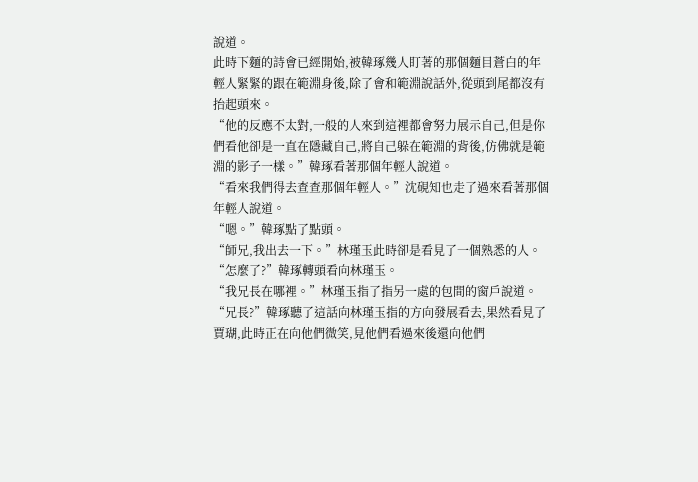說道。
此時下麵的詩會已經開始,被韓琢幾人盯著的那個麵目蒼白的年輕人緊緊的跟在範淵身後,除了會和範淵說話外,從頭到尾都沒有抬起頭來。
“他的反應不太對,一般的人來到這裡都會努力展示自己,但是你們看他卻是一直在隱藏自己,將自己躲在範淵的背後,仿佛就是範淵的影子一樣。”韓琢看著那個年輕人說道。
“看來我們得去查查那個年輕人。”沈硯知也走了過來看著那個年輕人說道。
“嗯。”韓琢點了點頭。
“師兄,我出去一下。”林瑾玉此時卻是看見了一個熟悉的人。
“怎麼了?”韓琢轉頭看向林瑾玉。
“我兄長在哪裡。”林瑾玉指了指另一處的包間的窗戶說道。
“兄長?”韓琢聽了這話向林瑾玉指的方向發展看去,果然看見了賈瑚,此時正在向他們微笑,見他們看過來後還向他們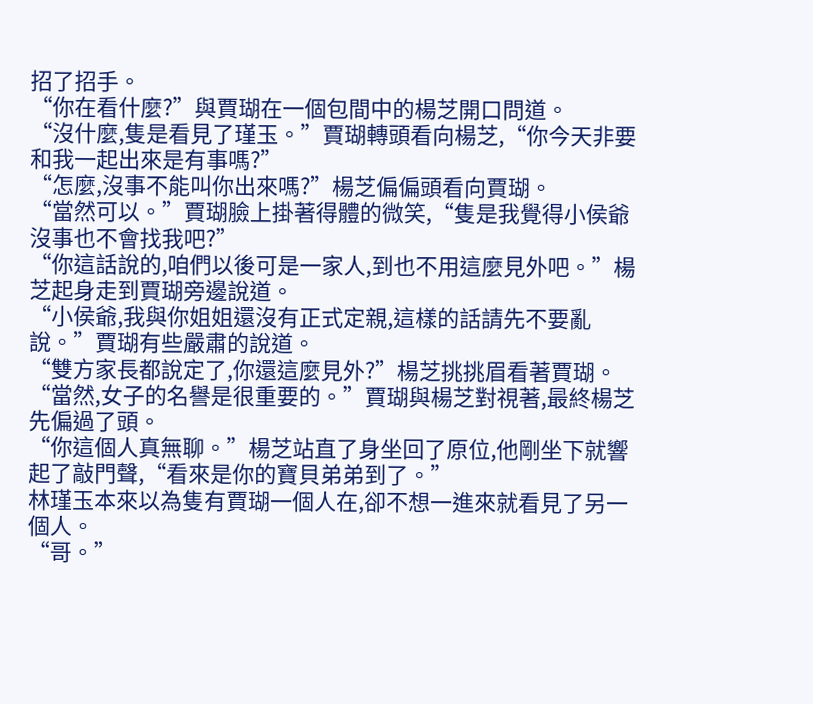招了招手。
“你在看什麼?”與賈瑚在一個包間中的楊芝開口問道。
“沒什麼,隻是看見了瑾玉。”賈瑚轉頭看向楊芝,“你今天非要和我一起出來是有事嗎?”
“怎麼,沒事不能叫你出來嗎?”楊芝偏偏頭看向賈瑚。
“當然可以。”賈瑚臉上掛著得體的微笑,“隻是我覺得小侯爺沒事也不會找我吧?”
“你這話說的,咱們以後可是一家人,到也不用這麼見外吧。”楊芝起身走到賈瑚旁邊說道。
“小侯爺,我與你姐姐還沒有正式定親,這樣的話請先不要亂說。”賈瑚有些嚴肅的說道。
“雙方家長都說定了,你還這麼見外?”楊芝挑挑眉看著賈瑚。
“當然,女子的名譽是很重要的。”賈瑚與楊芝對視著,最終楊芝先偏過了頭。
“你這個人真無聊。”楊芝站直了身坐回了原位,他剛坐下就響起了敲門聲,“看來是你的寶貝弟弟到了。”
林瑾玉本來以為隻有賈瑚一個人在,卻不想一進來就看見了另一個人。
“哥。”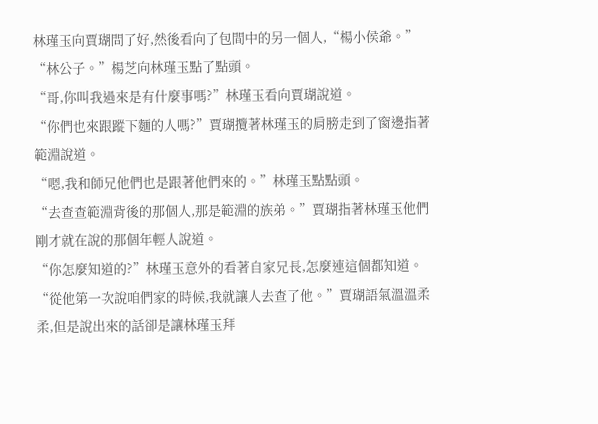林瑾玉向賈瑚問了好,然後看向了包間中的另一個人,“楊小侯爺。”
“林公子。”楊芝向林瑾玉點了點頭。
“哥,你叫我過來是有什麼事嗎?”林瑾玉看向賈瑚說道。
“你們也來跟蹤下麵的人嗎?”賈瑚攬著林瑾玉的肩膀走到了窗邊指著範淵說道。
“嗯,我和師兄他們也是跟著他們來的。”林瑾玉點點頭。
“去查查範淵背後的那個人,那是範淵的族弟。”賈瑚指著林瑾玉他們剛才就在說的那個年輕人說道。
“你怎麼知道的?”林瑾玉意外的看著自家兄長,怎麼連這個都知道。
“從他第一次說咱們家的時候,我就讓人去查了他。”賈瑚語氣溫溫柔柔,但是說出來的話卻是讓林瑾玉拜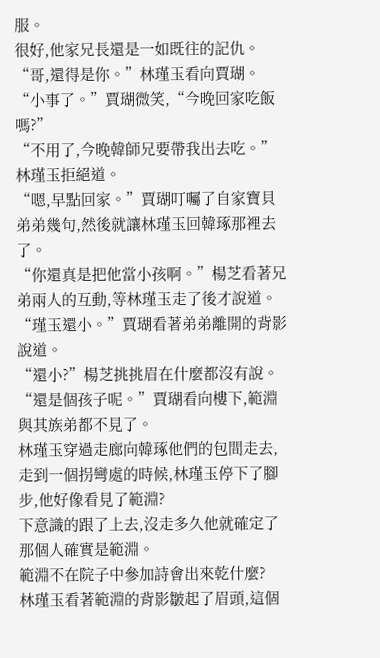服。
很好,他家兄長還是一如既往的記仇。
“哥,還得是你。”林瑾玉看向賈瑚。
“小事了。”賈瑚微笑,“今晚回家吃飯嗎?”
“不用了,今晚韓師兄要帶我出去吃。”林瑾玉拒絕道。
“嗯,早點回家。”賈瑚叮囑了自家寶貝弟弟幾句,然後就讓林瑾玉回韓琢那裡去了。
“你還真是把他當小孩啊。”楊芝看著兄弟兩人的互動,等林瑾玉走了後才說道。
“瑾玉還小。”賈瑚看著弟弟離開的背影說道。
“還小?”楊芝挑挑眉在什麼都沒有說。
“還是個孩子呢。”賈瑚看向樓下,範淵與其族弟都不見了。
林瑾玉穿過走廊向韓琢他們的包間走去,走到一個拐彎處的時候,林瑾玉停下了腳步,他好像看見了範淵?
下意識的跟了上去,沒走多久他就確定了那個人確實是範淵。
範淵不在院子中參加詩會出來乾什麼?
林瑾玉看著範淵的背影皺起了眉頭,這個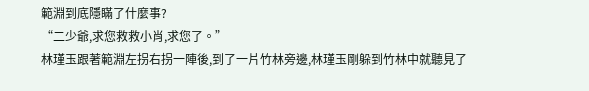範淵到底隱瞞了什麼事?
“二少爺,求您救救小肖,求您了。”
林瑾玉跟著範淵左拐右拐一陣後,到了一片竹林旁邊,林瑾玉剛躲到竹林中就聽見了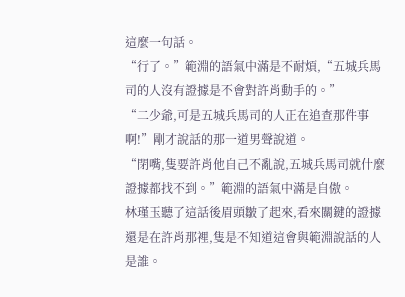這麼一句話。
“行了。”範淵的語氣中滿是不耐煩,“五城兵馬司的人沒有證據是不會對許肖動手的。”
“二少爺,可是五城兵馬司的人正在追查那件事啊!”剛才說話的那一道男聲說道。
“閉嘴,隻要許肖他自己不亂說,五城兵馬司就什麼證據都找不到。”範淵的語氣中滿是自傲。
林瑾玉聽了這話後眉頭皺了起來,看來關鍵的證據還是在許肖那裡,隻是不知道這會與範淵說話的人是誰。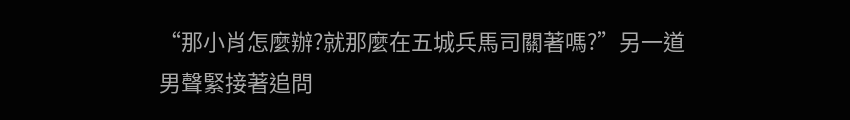“那小肖怎麼辦?就那麼在五城兵馬司關著嗎?”另一道男聲緊接著追問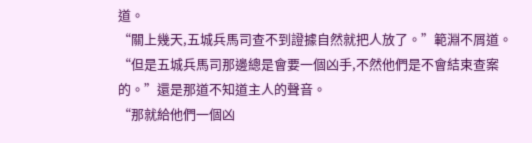道。
“關上幾天,五城兵馬司查不到證據自然就把人放了。”範淵不屑道。
“但是五城兵馬司那邊總是會要一個凶手,不然他們是不會結束查案的。”還是那道不知道主人的聲音。
“那就給他們一個凶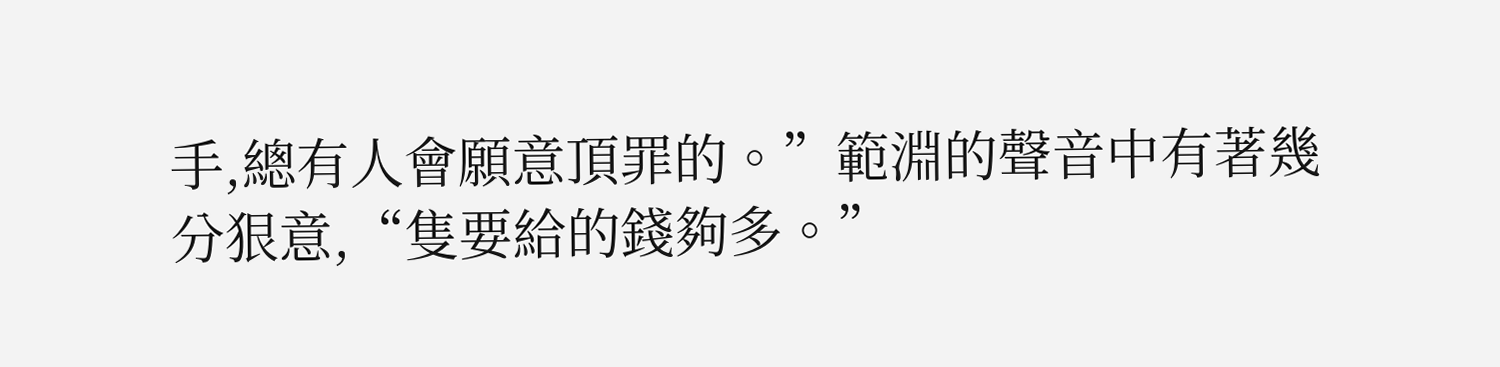手,總有人會願意頂罪的。”範淵的聲音中有著幾分狠意,“隻要給的錢夠多。”